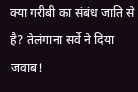क्या गरीबी का संबंध जाति से है? तेलंगाना सर्वे ने दिया जवाब!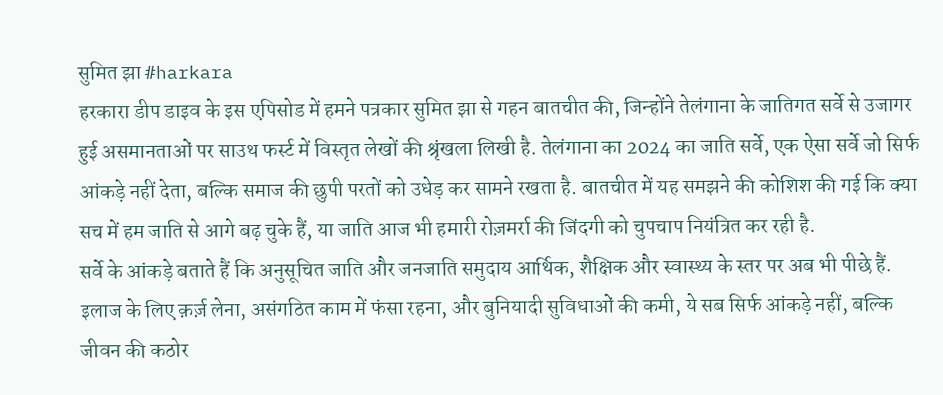सुमित झा #harkara
हरकारा डीप डाइव के इस एपिसोड में हमने पत्रकार सुमित झा से गहन बातचीत की, जिन्होंने तेलंगाना के जातिगत सर्वे से उजागर हुई असमानताओं पर साउथ फर्स्ट में विस्तृत लेखों की श्रृंखला लिखी है. तेलंगाना का 2024 का जाति सर्वे, एक ऐसा सर्वे जो सिर्फ आंकड़े नहीं देता, बल्कि समाज की छुपी परतों को उधेड़ कर सामने रखता है. बातचीत में यह समझने की कोशिश की गई कि क्या सच में हम जाति से आगे बढ़ चुके हैं, या जाति आज भी हमारी रोज़मर्रा की जिंदगी को चुपचाप नियंत्रित कर रही है.
सर्वे के आंकड़े बताते हैं कि अनुसूचित जाति और जनजाति समुदाय आर्थिक, शैक्षिक और स्वास्थ्य के स्तर पर अब भी पीछे हैं. इलाज के लिए क़र्ज़ लेना, असंगठित काम में फंसा रहना, और बुनियादी सुविधाओं की कमी, ये सब सिर्फ आंकड़े नहीं, बल्कि जीवन की कठोर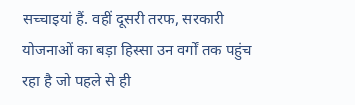सच्चाइयां हैं. वहीं दूसरी तरफ, सरकारी योजनाओं का बड़ा हिस्सा उन वर्गों तक पहुंच रहा है जो पहले से ही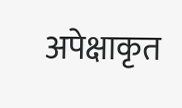अपेक्षाकृत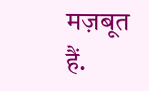मज़बूत हैं.